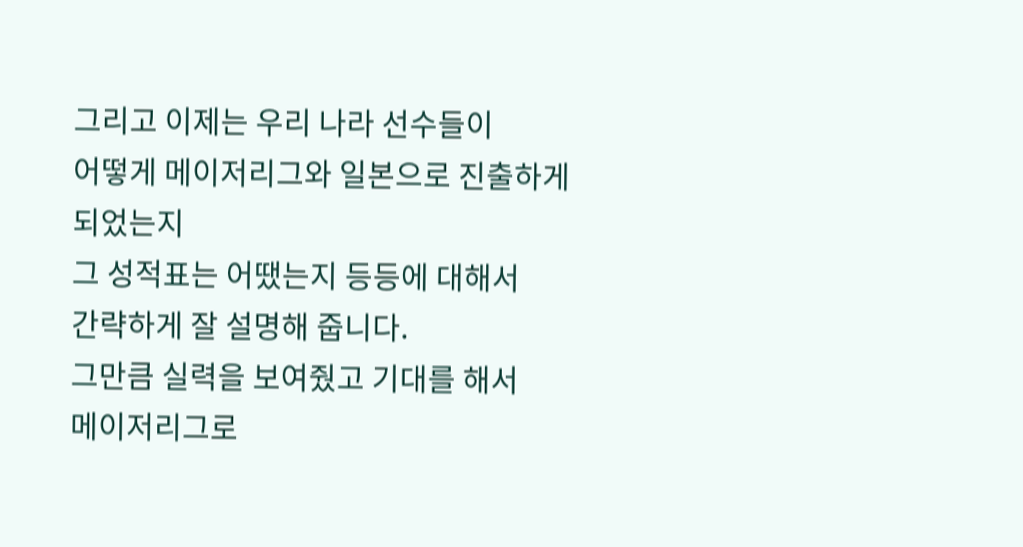그리고 이제는 우리 나라 선수들이
어떻게 메이저리그와 일본으로 진출하게 되었는지
그 성적표는 어땠는지 등등에 대해서
간략하게 잘 설명해 줍니다.
그만큼 실력을 보여줬고 기대를 해서
메이저리그로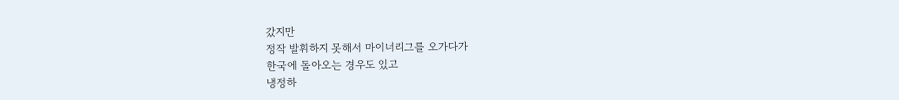갔지만
정작 발휘하지 못해서 마이너리그를 오가다가
한국에 돌아오는 경우도 있고
냉정하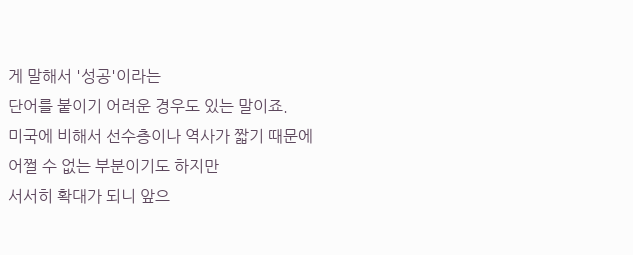게 말해서 '성공'이라는
단어를 붙이기 어려운 경우도 있는 말이죠.
미국에 비해서 선수층이나 역사가 짧기 때문에
어쩔 수 없는 부분이기도 하지만
서서히 확대가 되니 앞으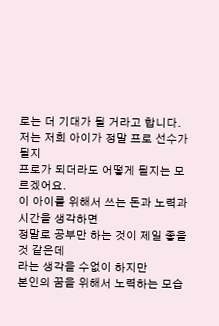로는 더 기대가 될 거라고 합니다.
저는 저희 아이가 정말 프로 선수가 될지
프로가 되더라도 어떻게 될지는 모르겠어요.
이 아이를 위해서 쓰는 돈과 노력과 시간을 생각하면
정말로 공부만 하는 것이 제일 좋을 것 같은데
라는 생각을 수없이 하지만
본인의 꿈을 위해서 노력하는 모습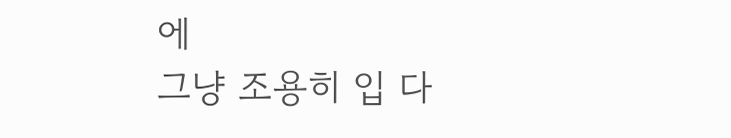에
그냥 조용히 입 다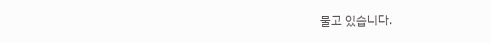물고 있습니다.